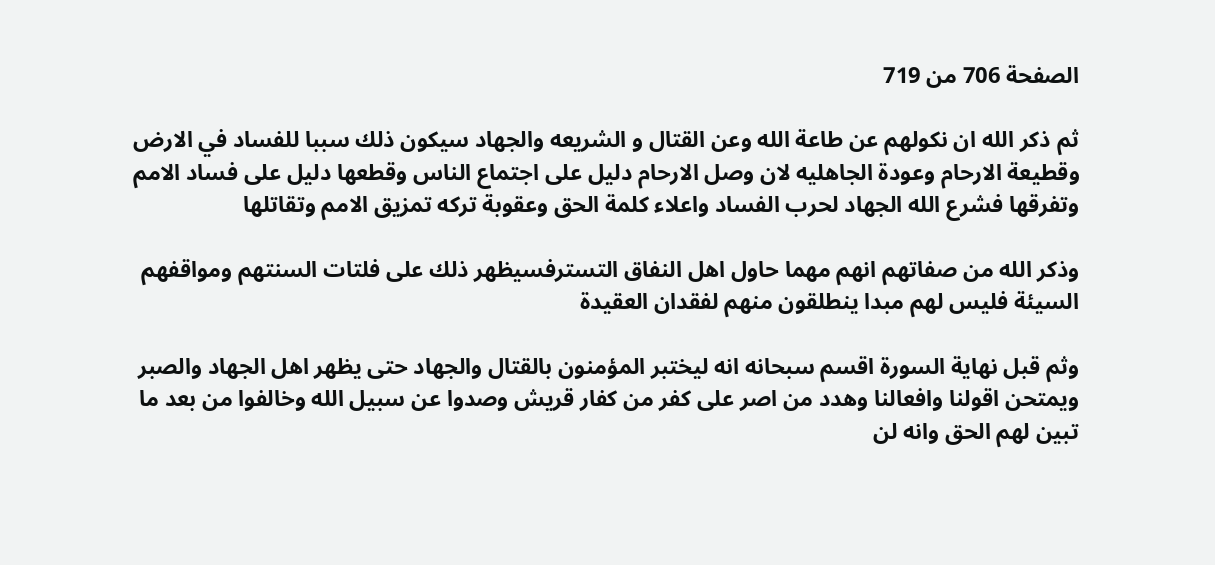الصفحة 706 من 719

ثم ذكر الله ان نكولهم عن طاعة الله وعن القتال و الشريعه والجهاد سيكون ذلك سببا للفساد في الارض وقطيعة الارحام وعودة الجاهليه لان وصل الارحام دليل على اجتماع الناس وقطعها دليل على فساد الامم وتفرقها فشرع الله الجهاد لحرب الفساد واعلاء كلمة الحق وعقوبة تركه تمزيق الامم وتقاتلها

وذكر الله من صفاتهم انهم مهما حاول اهل النفاق التسترفسيظهر ذلك على فلتات السنتهم ومواقفهم السيئة فليس لهم مبدا ينطلقون منهم لفقدان العقيدة

وثم قبل نهاية السورة اقسم سبحانه انه ليختبر المؤمنون بالقتال والجهاد حتى يظهر اهل الجهاد والصبر ويمتحن اقولنا وافعالنا وهدد من اصر على كفر من كفار قريش وصدوا عن سبيل الله وخالفوا من بعد ما تبين لهم الحق وانه لن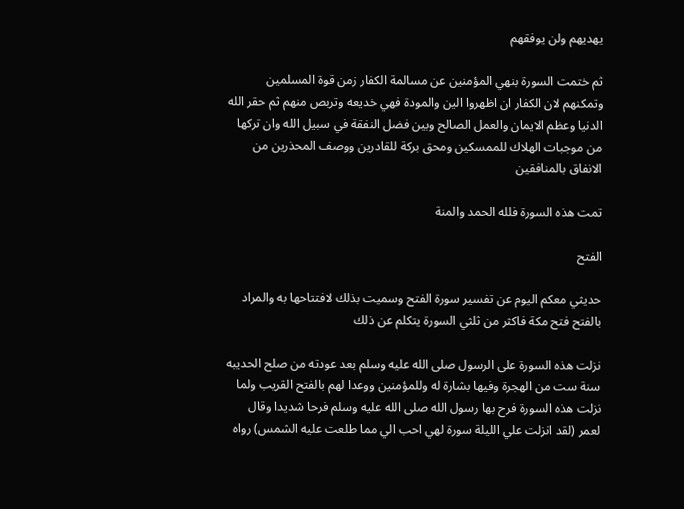يهديهم ولن يوفقهم

ثم ختمت السورة بنهي المؤمنين عن مسالمة الكفار زمن قوة المسلمين وتمكنهم لان الكفار ان اظهروا الين والمودة فهي خديعه وتربص منهم ثم حقر الله الدنيا وعظم الايمان والعمل الصالح وبين فضل النفقة في سبيل الله وان تركها من موجبات الهلاك للممسكين ومحق بركة للقادرين ووصف المحذرين من الانفاق بالمنافقين

تمت هذه السورة فلله الحمد والمنة

الفتح

حديثي معكم اليوم عن تفسير سورة الفتح وسميت بذلك لافتتاحها به والمراد بالفتح فتح مكة فاكثر من ثلثي السورة يتكلم عن ذلك

نزلت هذه السورة على الرسول صلى الله عليه وسلم بعد عودته من صلح الحديبه سنة ست من الهجرة وفيها بشارة له وللمؤمنين ووعدا لهم بالفتح القريب ولما نزلت هذه السورة فرح بها رسول الله صلى الله عليه وسلم فرحا شديدا وقال لعمر (لقد انزلت علي الليلة سورة لهي احب الي مما طلعت عليه الشمس) رواه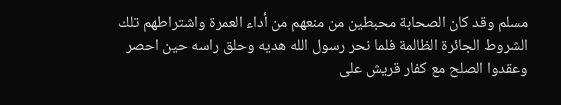مسلم وقد كان الصحابة محبطين من منعهم من أداء العمرة واشتراطهم تلك الشروط الجائرة الظالمة فلما نحر رسول الله هديه وحلق راسه حين احصر وعقدوا الصلح مع كفار قريش على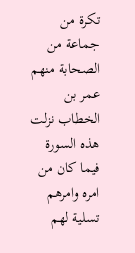تكرة من جماعة من الصحابة منهم عمر بن الخطاب نزلت هذه السورة فيما كان من امره وامرهم تسلية لهم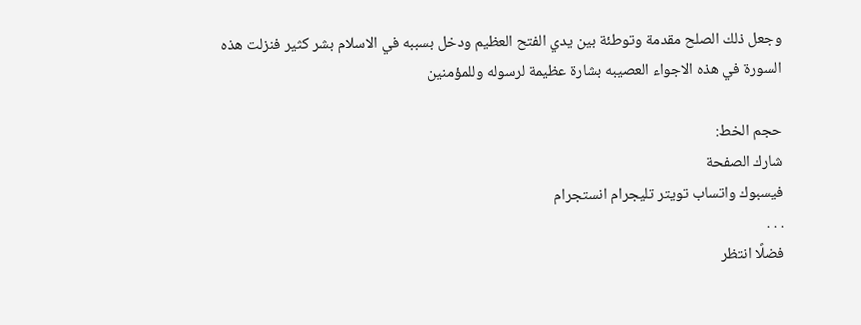وجعل ذلك الصلح مقدمة وتوطئة بين يدي الفتح العظيم ودخل بسببه في الاسلام بشر كثير فنزلت هذه السورة في هذه الاجواء العصيبه بشارة عظيمة لرسوله وللمؤمنين

حجم الخط:
شارك الصفحة
فيسبوك واتساب تويتر تليجرام انستجرام
. . .
فضلًا انتظر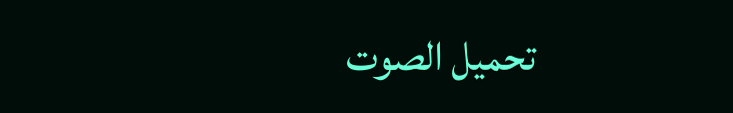تحميل الصوت